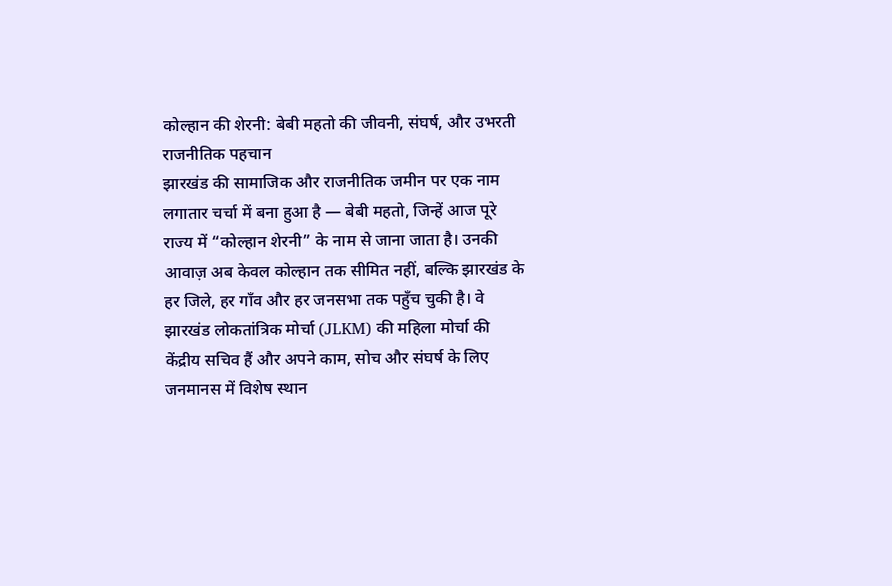कोल्हान की शेरनी: बेबी महतो की जीवनी, संघर्ष, और उभरती राजनीतिक पहचान
झारखंड की सामाजिक और राजनीतिक जमीन पर एक नाम लगातार चर्चा में बना हुआ है — बेबी महतो, जिन्हें आज पूरे राज्य में “कोल्हान शेरनी” के नाम से जाना जाता है। उनकी आवाज़ अब केवल कोल्हान तक सीमित नहीं, बल्कि झारखंड के हर जिले, हर गाँव और हर जनसभा तक पहुँच चुकी है। वे झारखंड लोकतांत्रिक मोर्चा (JLKM) की महिला मोर्चा की केंद्रीय सचिव हैं और अपने काम, सोच और संघर्ष के लिए जनमानस में विशेष स्थान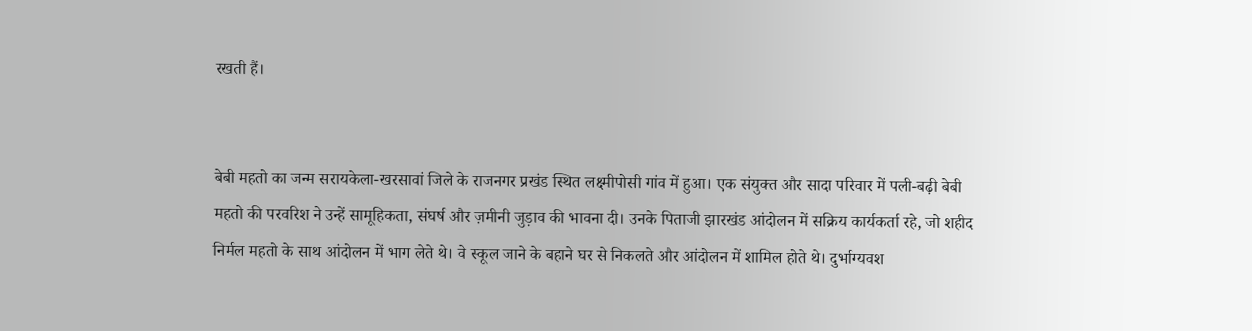रखती हैं।


बेबी महतो का जन्म सरायकेला-खरसावां जिले के राजनगर प्रखंड स्थित लक्ष्मीपोसी गांव में हुआ। एक संयुक्त और सादा परिवार में पली-बढ़ी बेबी महतो की परवरिश ने उन्हें सामूहिकता, संघर्ष और ज़मीनी जुड़ाव की भावना दी। उनके पिताजी झारखंड आंदोलन में सक्रिय कार्यकर्ता रहे, जो शहीद निर्मल महतो के साथ आंदोलन में भाग लेते थे। वे स्कूल जाने के बहाने घर से निकलते और आंदोलन में शामिल होते थे। दुर्भाग्यवश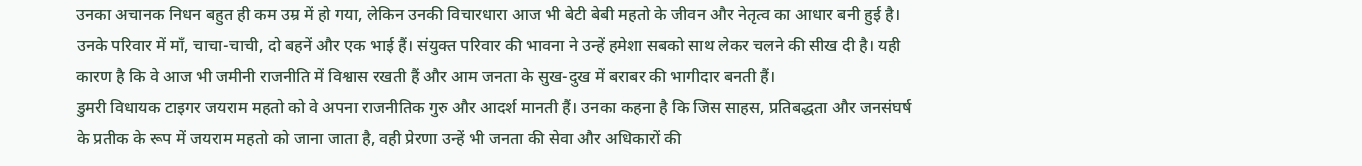उनका अचानक निधन बहुत ही कम उम्र में हो गया, लेकिन उनकी विचारधारा आज भी बेटी बेबी महतो के जीवन और नेतृत्व का आधार बनी हुई है।
उनके परिवार में माँ, चाचा-चाची, दो बहनें और एक भाई हैं। संयुक्त परिवार की भावना ने उन्हें हमेशा सबको साथ लेकर चलने की सीख दी है। यही कारण है कि वे आज भी जमीनी राजनीति में विश्वास रखती हैं और आम जनता के सुख-दुख में बराबर की भागीदार बनती हैं।
डुमरी विधायक टाइगर जयराम महतो को वे अपना राजनीतिक गुरु और आदर्श मानती हैं। उनका कहना है कि जिस साहस, प्रतिबद्धता और जनसंघर्ष के प्रतीक के रूप में जयराम महतो को जाना जाता है, वही प्रेरणा उन्हें भी जनता की सेवा और अधिकारों की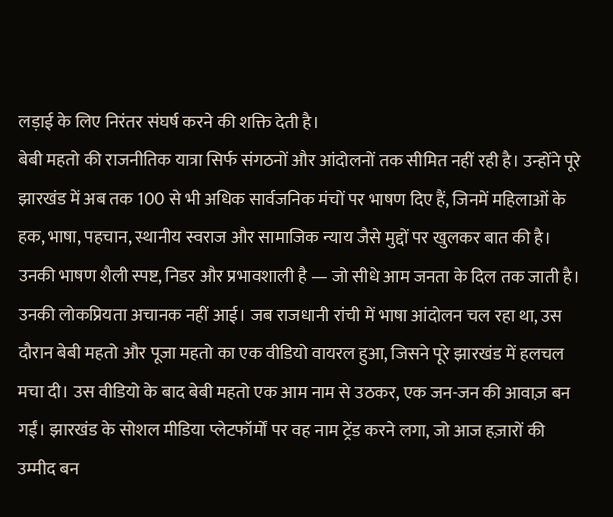लड़ाई के लिए निरंतर संघर्ष करने की शक्ति देती है।
बेबी महतो की राजनीतिक यात्रा सिर्फ संगठनों और आंदोलनों तक सीमित नहीं रही है। उन्होंने पूरे झारखंड में अब तक 100 से भी अधिक सार्वजनिक मंचों पर भाषण दिए हैं, जिनमें महिलाओं के हक, भाषा, पहचान, स्थानीय स्वराज और सामाजिक न्याय जैसे मुद्दों पर खुलकर बात की है। उनकी भाषण शैली स्पष्ट, निडर और प्रभावशाली है — जो सीधे आम जनता के दिल तक जाती है।
उनकी लोकप्रियता अचानक नहीं आई। जब राजधानी रांची में भाषा आंदोलन चल रहा था, उस दौरान बेबी महतो और पूजा महतो का एक वीडियो वायरल हुआ, जिसने पूरे झारखंड में हलचल मचा दी। उस वीडियो के बाद बेबी महतो एक आम नाम से उठकर, एक जन-जन की आवाज़ बन गईं। झारखंड के सोशल मीडिया प्लेटफॉर्मों पर वह नाम ट्रेंड करने लगा, जो आज हज़ारों की उम्मीद बन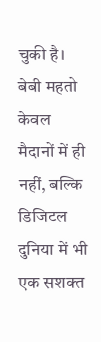चुकी है।
बेबी महतो केवल मैदानों में ही नहीं, बल्कि डिजिटल दुनिया में भी एक सशक्त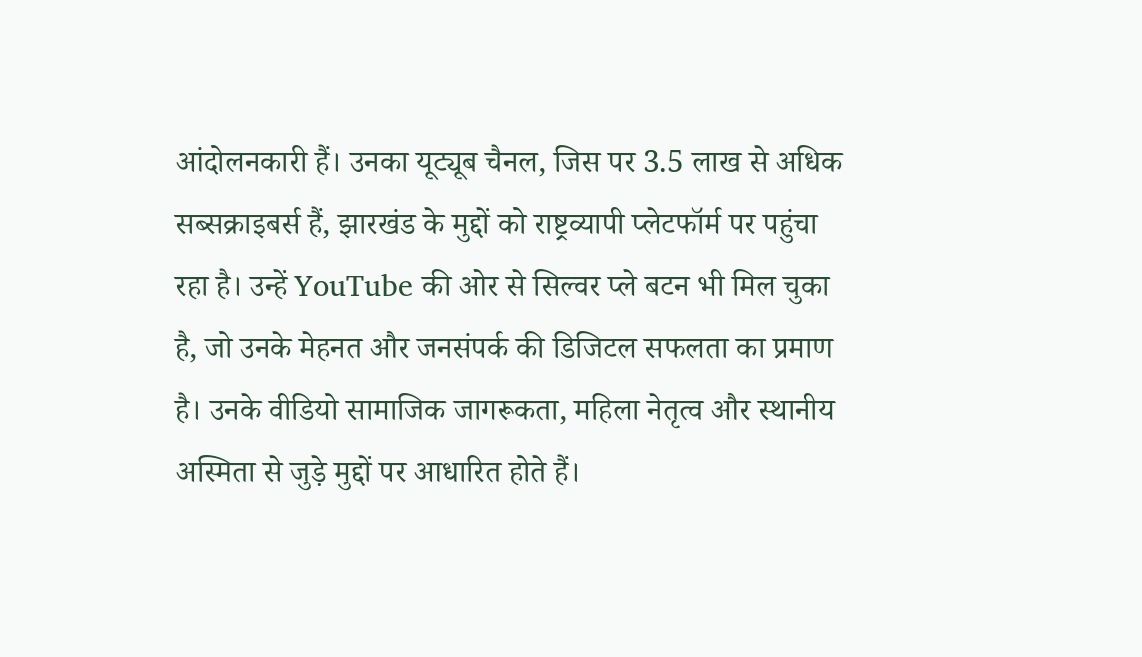आंदोलनकारी हैं। उनका यूट्यूब चैनल, जिस पर 3.5 लाख से अधिक सब्सक्राइबर्स हैं, झारखंड के मुद्दों को राष्ट्रव्यापी प्लेटफॉर्म पर पहुंचा रहा है। उन्हें YouTube की ओर से सिल्वर प्ले बटन भी मिल चुका है, जो उनके मेहनत और जनसंपर्क की डिजिटल सफलता का प्रमाण है। उनके वीडियो सामाजिक जागरूकता, महिला नेतृत्व और स्थानीय अस्मिता से जुड़े मुद्दों पर आधारित होते हैं।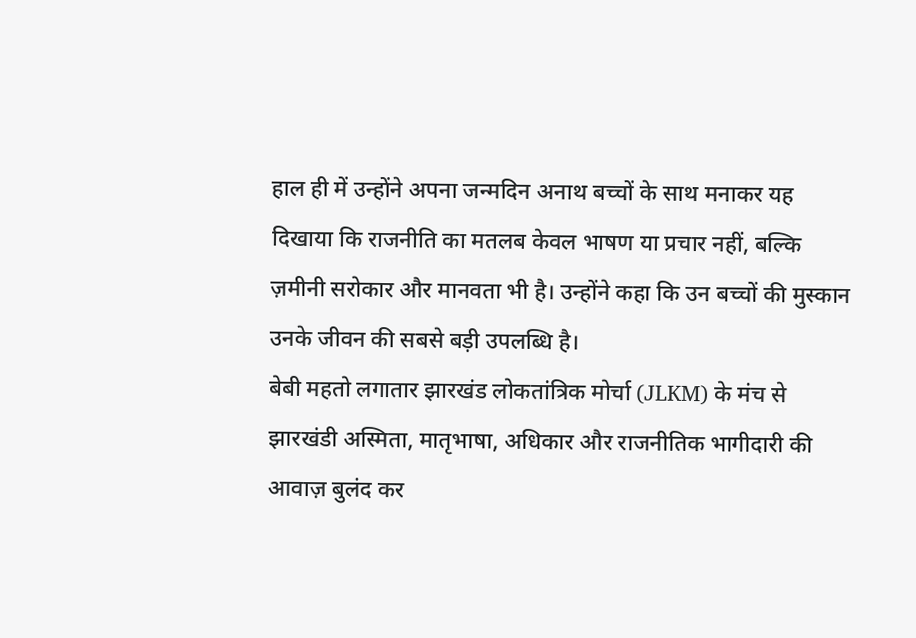हाल ही में उन्होंने अपना जन्मदिन अनाथ बच्चों के साथ मनाकर यह दिखाया कि राजनीति का मतलब केवल भाषण या प्रचार नहीं, बल्कि ज़मीनी सरोकार और मानवता भी है। उन्होंने कहा कि उन बच्चों की मुस्कान उनके जीवन की सबसे बड़ी उपलब्धि है।
बेबी महतो लगातार झारखंड लोकतांत्रिक मोर्चा (JLKM) के मंच से झारखंडी अस्मिता, मातृभाषा, अधिकार और राजनीतिक भागीदारी की आवाज़ बुलंद कर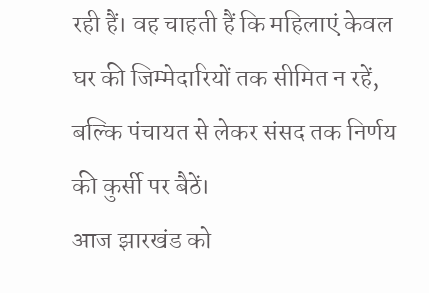रही हैं। वह चाहती हैं कि महिलाएं केवल घर की जिम्मेदारियों तक सीमित न रहें, बल्कि पंचायत से लेकर संसद तक निर्णय की कुर्सी पर बैठें।
आज झारखंड को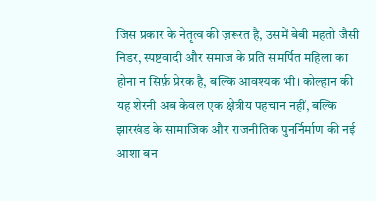जिस प्रकार के नेतृत्व की ज़रूरत है, उसमें बेबी महतो जैसी निडर, स्पष्टवादी और समाज के प्रति समर्पित महिला का होना न सिर्फ़ प्रेरक है, बल्कि आवश्यक भी। कोल्हान की यह शेरनी अब केवल एक क्षेत्रीय पहचान नहीं, बल्कि झारखंड के सामाजिक और राजनीतिक पुनर्निर्माण की नई आशा बन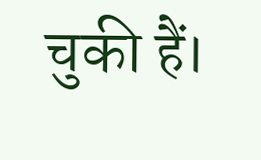चुकी हैं।